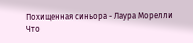Похищенная синьора - Лаура Морелли
Что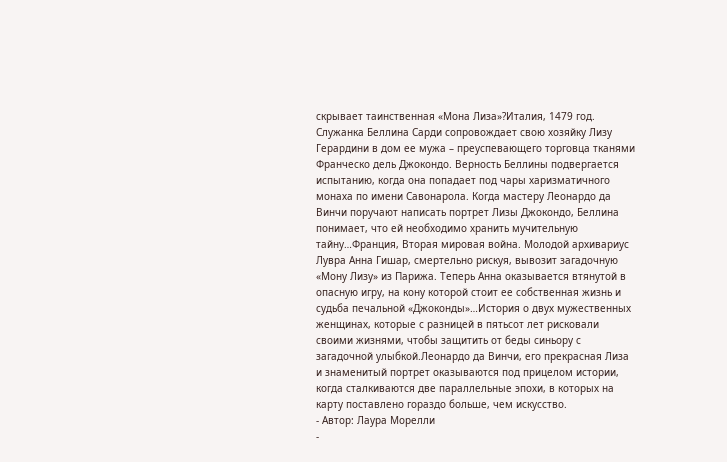скрывает таинственная «Мона Лиза»?Италия, 1479 год. Служанка Беллина Сарди сопровождает свою хозяйку Лизу Герардини в дом ее мужа – преуспевающего торговца тканями Франческо дель Джокондо. Верность Беллины подвергается испытанию, когда она попадает под чары харизматичного монаха по имени Савонарола. Когда мастеру Леонардо да Винчи поручают написать портрет Лизы Джокондо, Беллина понимает, что ей необходимо хранить мучительную тайну…Франция, Вторая мировая война. Молодой архивариус Лувра Анна Гишар, смертельно рискуя, вывозит загадочную «Мону Лизу» из Парижа. Теперь Анна оказывается втянутой в опасную игру, на кону которой стоит ее собственная жизнь и судьба печальной «Джоконды»…История о двух мужественных женщинах, которые с разницей в пятьсот лет рисковали своими жизнями, чтобы защитить от беды синьору с загадочной улыбкой.Леонардо да Винчи, его прекрасная Лиза и знаменитый портрет оказываются под прицелом истории, когда сталкиваются две параллельные эпохи, в которых на карту поставлено гораздо больше, чем искусство.
- Автор: Лаура Морелли
-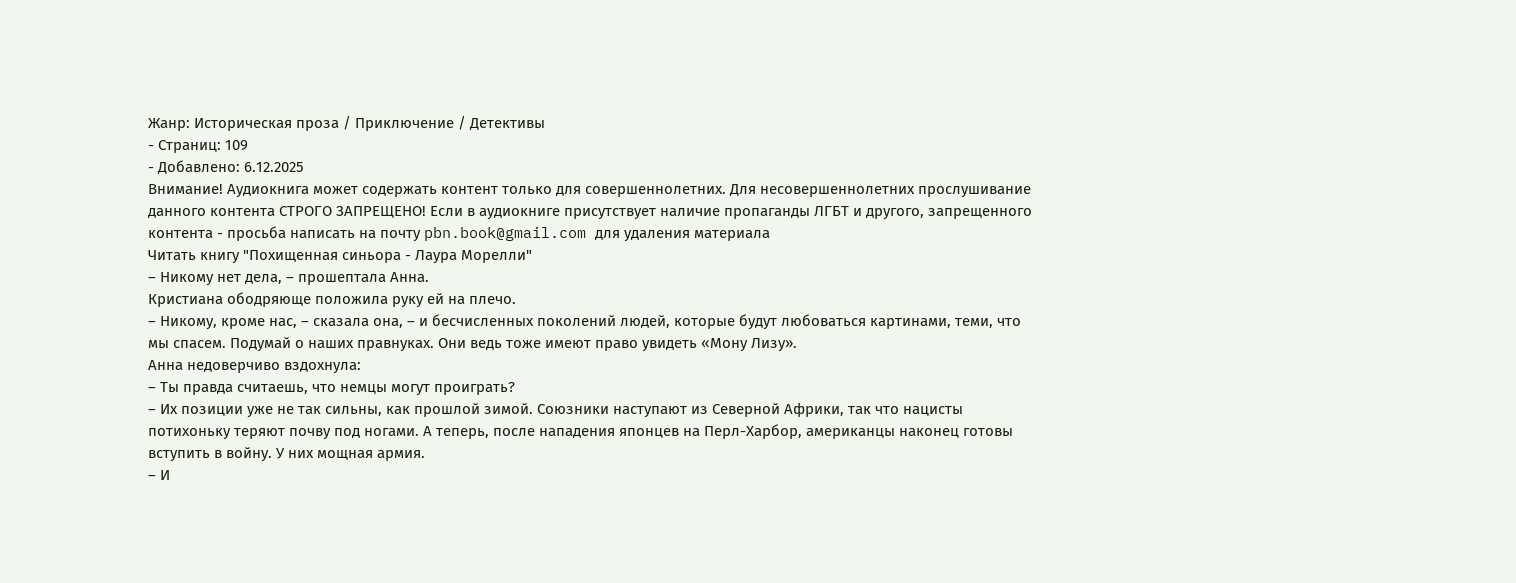Жанр: Историческая проза / Приключение / Детективы
- Страниц: 109
- Добавлено: 6.12.2025
Внимание! Аудиокнига может содержать контент только для совершеннолетних. Для несовершеннолетних прослушивание данного контента СТРОГО ЗАПРЕЩЕНО! Если в аудиокниге присутствует наличие пропаганды ЛГБТ и другого, запрещенного контента - просьба написать на почту pbn.book@gmail.com для удаления материала
Читать книгу "Похищенная синьора - Лаура Морелли"
– Никому нет дела, – прошептала Анна.
Кристиана ободряюще положила руку ей на плечо.
– Никому, кроме нас, – сказала она, – и бесчисленных поколений людей, которые будут любоваться картинами, теми, что мы спасем. Подумай о наших правнуках. Они ведь тоже имеют право увидеть «Мону Лизу».
Анна недоверчиво вздохнула:
– Ты правда считаешь, что немцы могут проиграть?
– Их позиции уже не так сильны, как прошлой зимой. Союзники наступают из Северной Африки, так что нацисты потихоньку теряют почву под ногами. А теперь, после нападения японцев на Перл-Харбор, американцы наконец готовы вступить в войну. У них мощная армия.
– И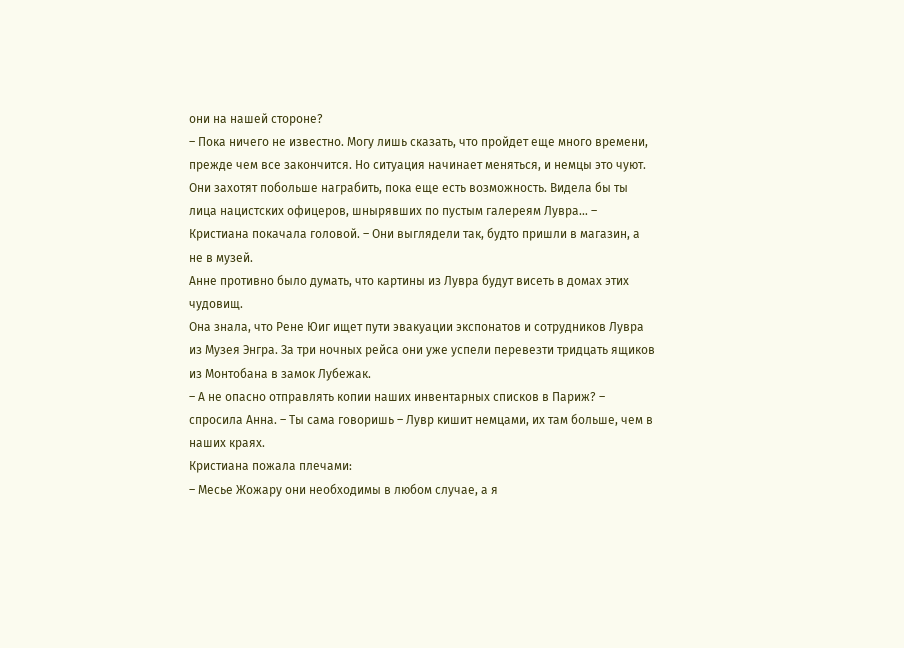они на нашей стороне?
– Пока ничего не известно. Могу лишь сказать, что пройдет еще много времени, прежде чем все закончится. Но ситуация начинает меняться, и немцы это чуют. Они захотят побольше награбить, пока еще есть возможность. Видела бы ты лица нацистских офицеров, шнырявших по пустым галереям Лувра… – Кристиана покачала головой. – Они выглядели так, будто пришли в магазин, а не в музей.
Анне противно было думать, что картины из Лувра будут висеть в домах этих чудовищ.
Она знала, что Рене Юиг ищет пути эвакуации экспонатов и сотрудников Лувра из Музея Энгра. За три ночных рейса они уже успели перевезти тридцать ящиков из Монтобана в замок Лубежак.
– А не опасно отправлять копии наших инвентарных списков в Париж? – спросила Анна. – Ты сама говоришь – Лувр кишит немцами, их там больше, чем в наших краях.
Кристиана пожала плечами:
– Месье Жожару они необходимы в любом случае, а я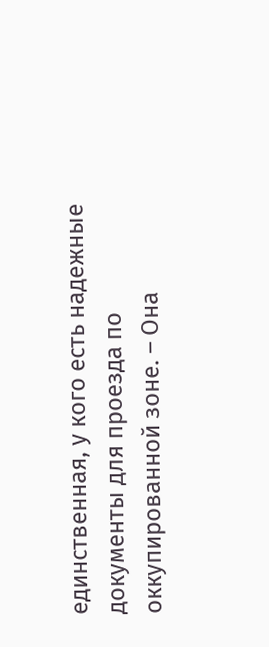единственная, у кого есть надежные документы для проезда по оккупированной зоне. – Она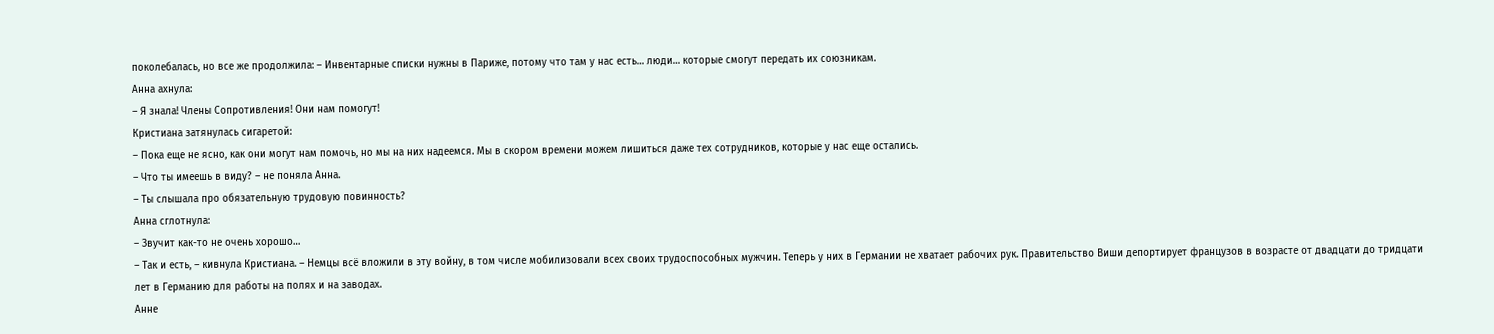поколебалась, но все же продолжила: – Инвентарные списки нужны в Париже, потому что там у нас есть… люди… которые смогут передать их союзникам.
Анна ахнула:
– Я знала! Члены Сопротивления! Они нам помогут!
Кристиана затянулась сигаретой:
– Пока еще не ясно, как они могут нам помочь, но мы на них надеемся. Мы в скором времени можем лишиться даже тех сотрудников, которые у нас еще остались.
– Что ты имеешь в виду? – не поняла Анна.
– Ты слышала про обязательную трудовую повинность?
Анна сглотнула:
– Звучит как-то не очень хорошо…
– Так и есть, – кивнула Кристиана. – Немцы всё вложили в эту войну, в том числе мобилизовали всех своих трудоспособных мужчин. Теперь у них в Германии не хватает рабочих рук. Правительство Виши депортирует французов в возрасте от двадцати до тридцати лет в Германию для работы на полях и на заводах.
Анне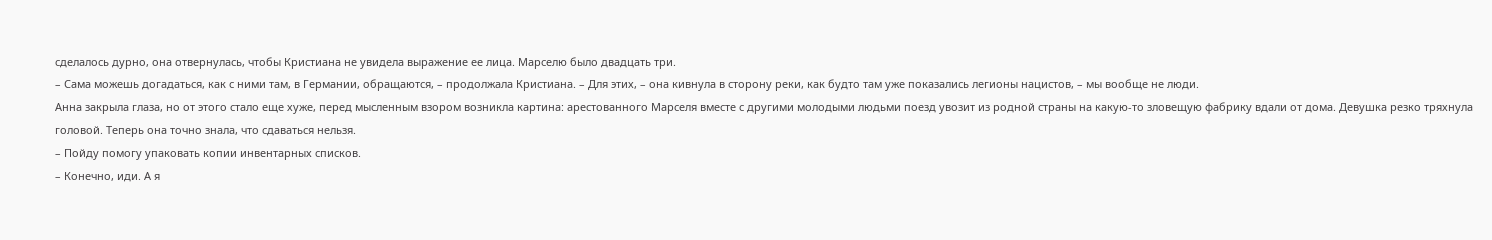сделалось дурно, она отвернулась, чтобы Кристиана не увидела выражение ее лица. Марселю было двадцать три.
– Сама можешь догадаться, как с ними там, в Германии, обращаются, – продолжала Кристиана. – Для этих, – она кивнула в сторону реки, как будто там уже показались легионы нацистов, – мы вообще не люди.
Анна закрыла глаза, но от этого стало еще хуже, перед мысленным взором возникла картина: арестованного Марселя вместе с другими молодыми людьми поезд увозит из родной страны на какую-то зловещую фабрику вдали от дома. Девушка резко тряхнула головой. Теперь она точно знала, что сдаваться нельзя.
– Пойду помогу упаковать копии инвентарных списков.
– Конечно, иди. А я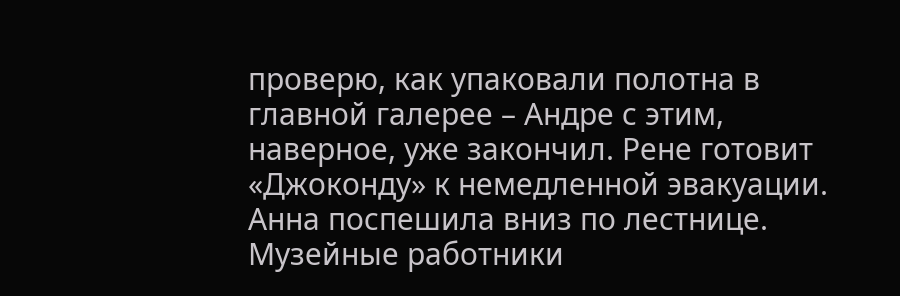проверю, как упаковали полотна в главной галерее – Андре с этим, наверное, уже закончил. Рене готовит «Джоконду» к немедленной эвакуации.
Анна поспешила вниз по лестнице. Музейные работники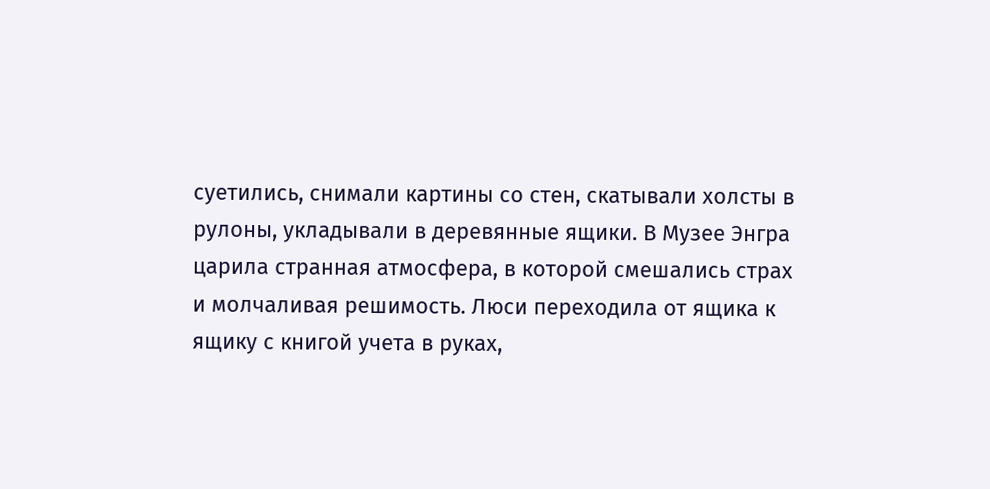суетились, снимали картины со стен, скатывали холсты в рулоны, укладывали в деревянные ящики. В Музее Энгра царила странная атмосфера, в которой смешались страх и молчаливая решимость. Люси переходила от ящика к ящику с книгой учета в руках,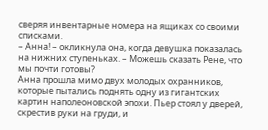сверяя инвентарные номера на ящиках со своими списками.
– Анна! – окликнула она, когда девушка показалась на нижних ступеньках. – Можешь сказать Рене, что мы почти готовы?
Анна прошла мимо двух молодых охранников, которые пытались поднять одну из гигантских картин наполеоновской эпохи. Пьер стоял у дверей, скрестив руки на груди, и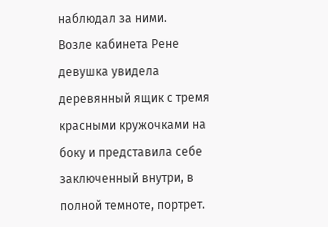наблюдал за ними.
Возле кабинета Рене девушка увидела деревянный ящик с тремя красными кружочками на боку и представила себе заключенный внутри, в полной темноте, портрет.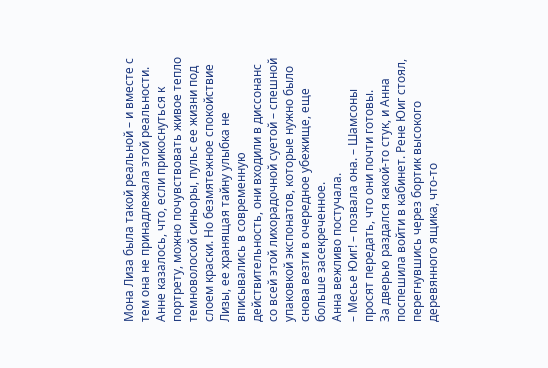Мона Лиза была такой реальной – и вместе с тем она не принадлежала этой реальности. Анне казалось, что, если прикоснуться к портрету, можно почувствовать живое тепло темноволосой синьоры, пульс ее жизни под слоем краски. Но безмятежное спокойствие Лизы, ее хранящая тайну улыбка не вписывались в современную действительность, они входили в диссонанс со всей этой лихорадочной суетой – спешной упаковкой экспонатов, которые нужно было снова везти в очередное убежище, еще больше засекреченное.
Анна вежливо постучала.
– Месье Юиг! – позвала она. – Шамсоны просят передать, что они почти готовы.
За дверью раздался какой-то стук, и Анна поспешила войти в кабинет. Рене Юиг стоял, перегнувшись через бортик высокого деревянного ящика, что-то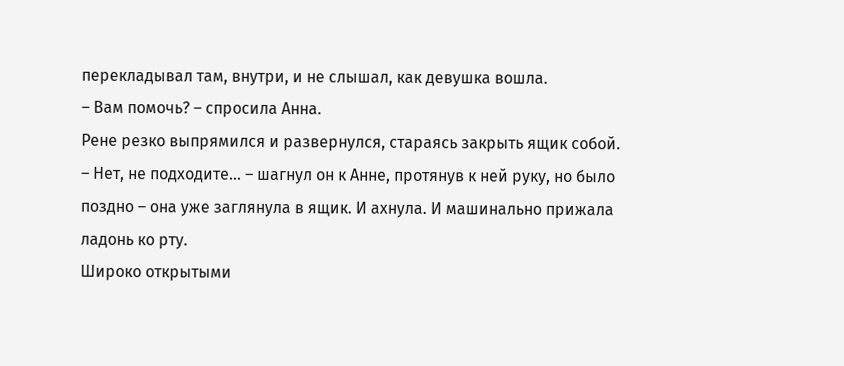перекладывал там, внутри, и не слышал, как девушка вошла.
– Вам помочь? – спросила Анна.
Рене резко выпрямился и развернулся, стараясь закрыть ящик собой.
– Нет, не подходите… – шагнул он к Анне, протянув к ней руку, но было поздно – она уже заглянула в ящик. И ахнула. И машинально прижала ладонь ко рту.
Широко открытыми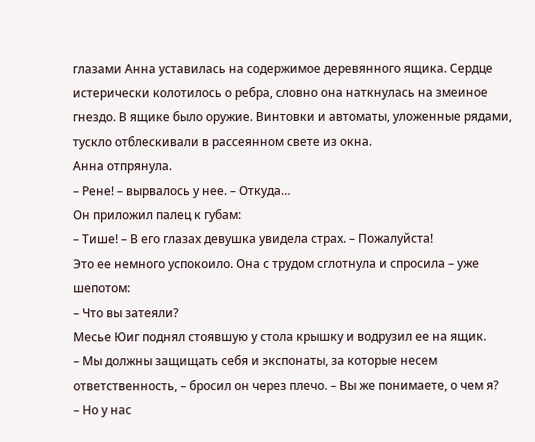глазами Анна уставилась на содержимое деревянного ящика. Сердце истерически колотилось о ребра, словно она наткнулась на змеиное гнездо. В ящике было оружие. Винтовки и автоматы, уложенные рядами, тускло отблескивали в рассеянном свете из окна.
Анна отпрянула.
– Рене! – вырвалось у нее. – Откуда…
Он приложил палец к губам:
– Тише! – В его глазах девушка увидела страх. – Пожалуйста!
Это ее немного успокоило. Она с трудом сглотнула и спросила – уже шепотом:
– Что вы затеяли?
Месье Юиг поднял стоявшую у стола крышку и водрузил ее на ящик.
– Мы должны защищать себя и экспонаты, за которые несем ответственность, – бросил он через плечо. – Вы же понимаете, о чем я?
– Но у нас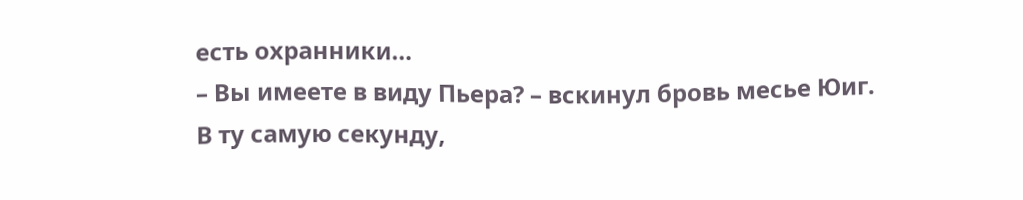есть охранники…
– Вы имеете в виду Пьера? – вскинул бровь месье Юиг.
В ту самую секунду,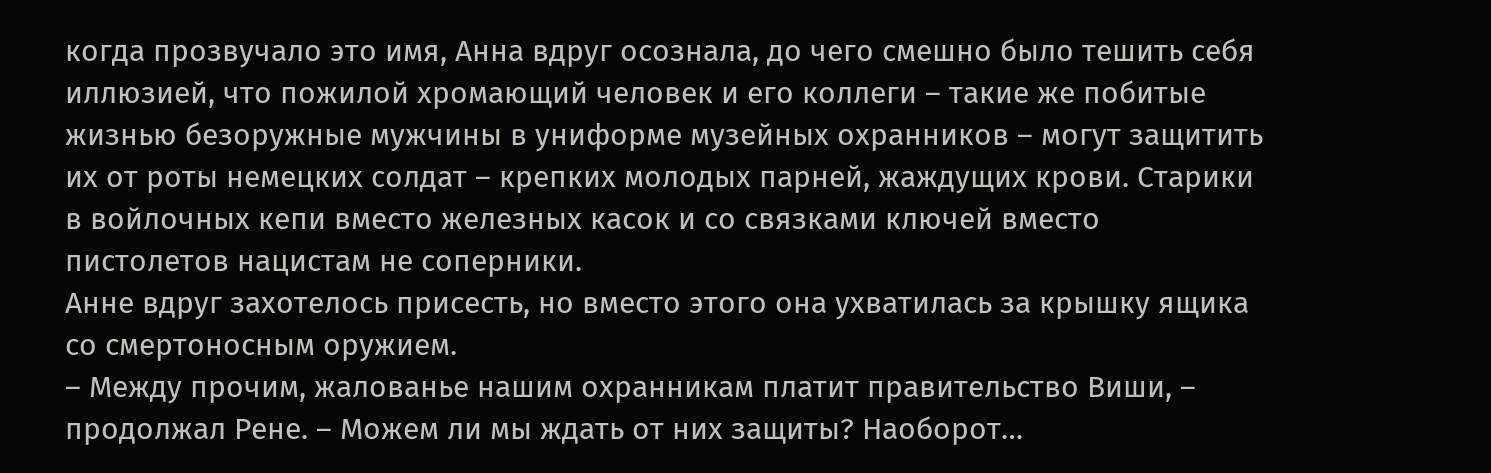когда прозвучало это имя, Анна вдруг осознала, до чего смешно было тешить себя иллюзией, что пожилой хромающий человек и его коллеги – такие же побитые жизнью безоружные мужчины в униформе музейных охранников – могут защитить их от роты немецких солдат – крепких молодых парней, жаждущих крови. Старики в войлочных кепи вместо железных касок и со связками ключей вместо пистолетов нацистам не соперники.
Анне вдруг захотелось присесть, но вместо этого она ухватилась за крышку ящика со смертоносным оружием.
– Между прочим, жалованье нашим охранникам платит правительство Виши, – продолжал Рене. – Можем ли мы ждать от них защиты? Наоборот…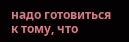надо готовиться к тому, что